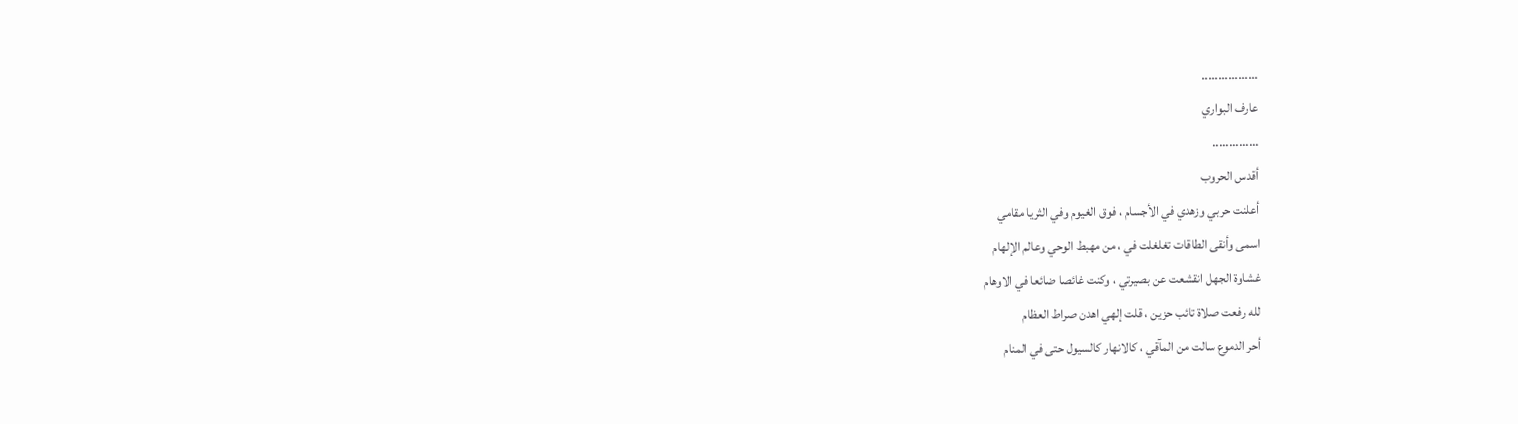.................
عارف البواري
..............
أقدس الحروب
أعلنت حربي وزهدي في الأجسام ، فوق الغيوم وفي الثريا مقامي
اسمى وأنقى الطاقات تغلغلت في ، من مهبط الوحي وعالم الإلهام
غشاوة الجهل انقشعت عن بصيرتي ، وكنت غائصا ضائعا في الاوهام
لله رفعت صلاة تائب حزين ، قلت إلهي اهدن صراط العظام
أحر الدموع سالت من المآقي ، كالانهار كالسيول حتى في المنام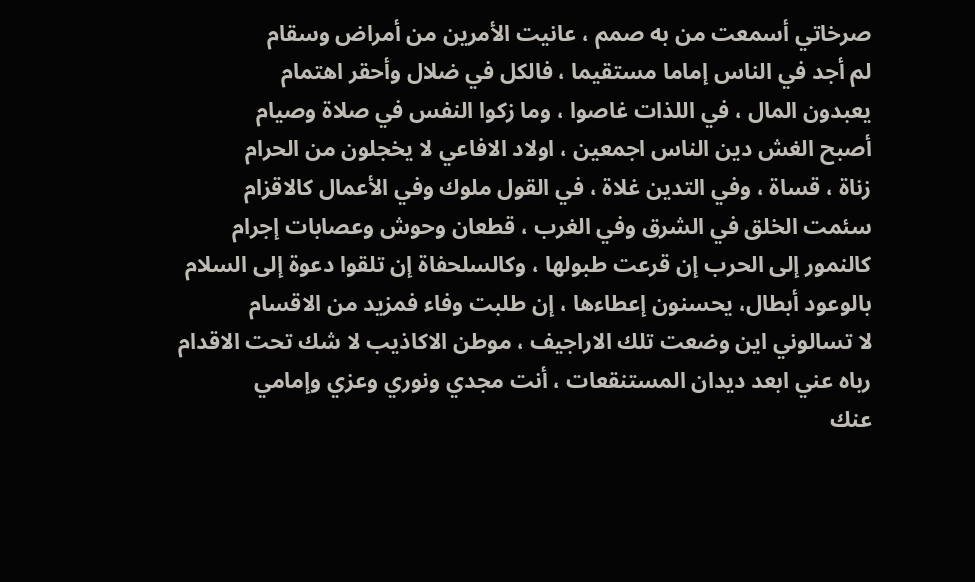صرخاتي أسمعت من به صمم ، عانيت الأمرين من أمراض وسقام
لم أجد في الناس إماما مستقيما ، فالكل في ضلال وأحقر اهتمام
يعبدون المال ، في اللذات غاصوا ، وما زكوا النفس في صلاة وصيام
أصبح الغش دين الناس اجمعين ، اولاد الافاعي لا يخجلون من الحرام
زناة ، قساة ، وفي التدين غلاة ، في القول ملوك وفي الأعمال كالاقزام
سئمت الخلق في الشرق وفي الغرب ، قطعان وحوش وعصابات إجرام
كالنمور إلى الحرب إن قرعت طبولها ، وكالسلحفاة إن تلقوا دعوة إلى السلام
بالوعود أبطال، يحسنون إعطاءها ، إن طلبت وفاء فمزيد من الاقسام
لا تسالوني اين وضعت تلك الاراجيف ، موطن الاكاذيب لا شك تحت الاقدام
رباه عني ابعد ديدان المستنقعات ، أنت مجدي ونوري وعزي وإمامي
عنك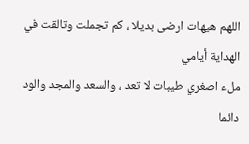اللهم هيهات ارضى بديلا ، كم تجملت وتالقت في الهداية أيامي
ملء اصغري طيبات لا تعد ، والسعد والمجد والود دائما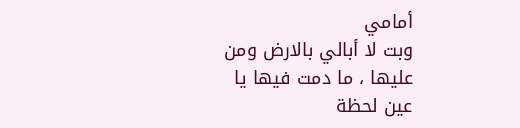أمامي
وبت لا أبالي بالارض ومن عليها ، ما دمت فيها يا عين لحظة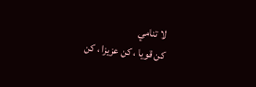لا تنامي
كن قويا ، كن عزيزا ، كن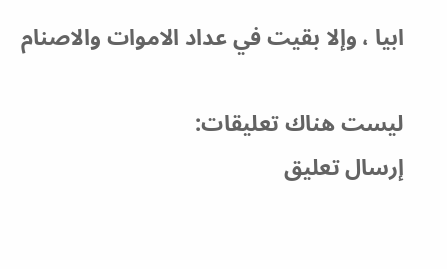ابيا ، وإلا بقيت في عداد الاموات والاصنام

ليست هناك تعليقات:
إرسال تعليق